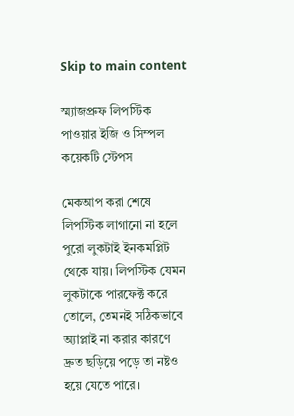Skip to main content

স্ম্যাজপ্রুফ লিপস্টিক পাওয়ার ইজি ও সিম্পল কয়েকটি স্টেপস

মেকআপ করা শেষে লিপস্টিক লাগানো না হলে পুরো লুকটাই ইনকমপ্লিট থেকে যায়। লিপস্টিক যেমন লুকটাকে পারফেক্ট করে তোলে, তেমনই সঠিকভাবে অ্যাপ্লাই না করার কারণে দ্রুত ছড়িয়ে পড়ে তা নষ্টও হয়ে যেতে পারে।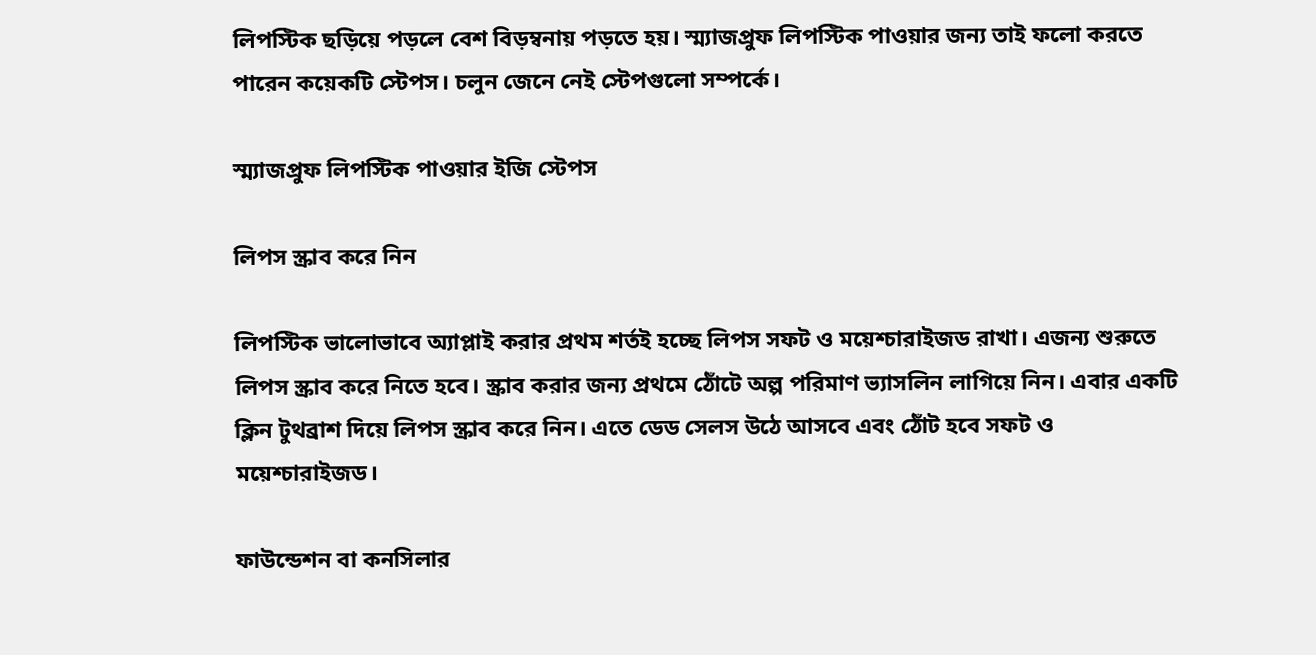লিপস্টিক ছড়িয়ে পড়লে বেশ বিড়ম্বনায় পড়তে হয়। স্ম্যাজপ্রুফ লিপস্টিক পাওয়ার জন্য তাই ফলো করতে পারেন কয়েকটি স্টেপস। চলুন জেনে নেই স্টেপগুলো সম্পর্কে।

স্ম্যাজপ্রুফ লিপস্টিক পাওয়ার ইজি স্টেপস

লিপস স্ক্রাব করে নিন

লিপস্টিক ভালোভাবে অ্যাপ্লাই করার প্রথম শর্তই হচ্ছে লিপস সফট ও ময়েশ্চারাইজড রাখা। এজন্য শুরুতে লিপস স্ক্রাব করে নিতে হবে। স্ক্রাব করার জন্য প্রথমে ঠোঁটে অল্প পরিমাণ ভ্যাসলিন লাগিয়ে নিন। এবার একটি ক্লিন টুথব্রাশ দিয়ে লিপস স্ক্রাব করে নিন। এতে ডেড সেলস উঠে আসবে এবং ঠোঁট হবে সফট ও ময়েশ্চারাইজড।

ফাউন্ডেশন বা কনসিলার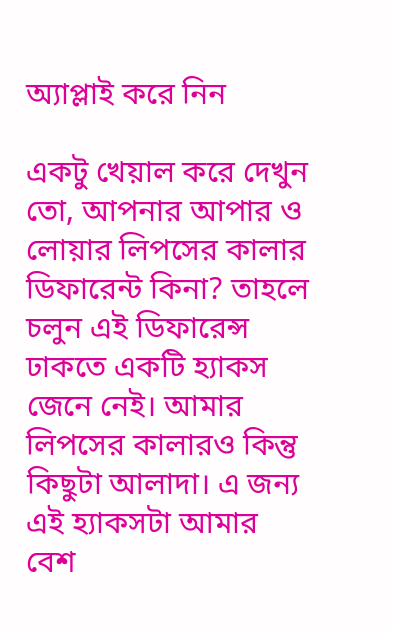অ্যাপ্লাই করে নিন

একটু খেয়াল করে দেখুন তো, আপনার আপার ও লোয়ার লিপসের কালার ডিফারেন্ট কিনা? তাহলে চলুন এই ডিফারেন্স ঢাকতে একটি হ্যাকস জেনে নেই। আমার লিপসের কালারও কিন্তু কিছুটা আলাদা। এ জন্য এই হ্যাকসটা আমার বেশ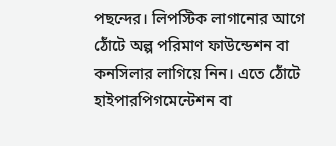পছন্দের। লিপস্টিক লাগানোর আগে ঠোঁটে অল্প পরিমাণ ফাউন্ডেশন বা কনসিলার লাগিয়ে নিন। এতে ঠোঁটে হাইপারপিগমেন্টেশন বা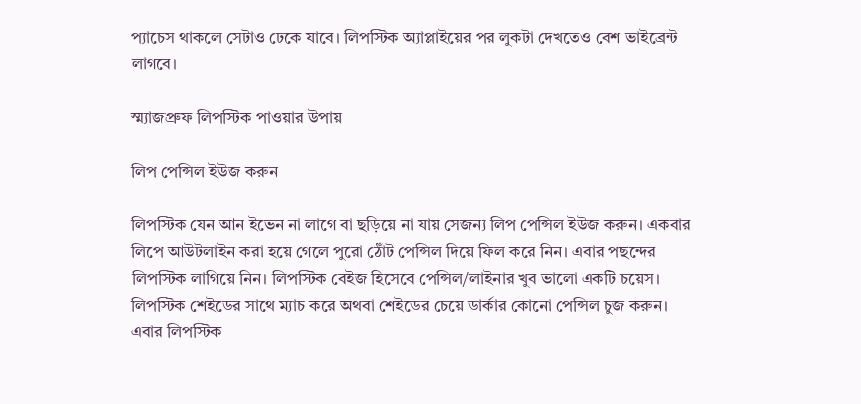প্যাচেস থাকলে সেটাও ঢেকে যাবে। লিপস্টিক অ্যাপ্লাইয়ের পর লুকটা দেখতেও বেশ ভাইব্রেন্ট লাগবে।

স্ম্যাজপ্রুফ লিপস্টিক পাওয়ার উপায়

লিপ পেন্সিল ইউজ করুন

লিপস্টিক যেন আন ইভেন না লাগে বা ছড়িয়ে না যায় সেজন্য লিপ পেন্সিল ইউজ করুন। একবার লিপে আউটলাইন করা হয়ে গেলে পুরো ঠোঁট পেন্সিল দিয়ে ফিল করে নিন। এবার পছন্দের লিপস্টিক লাগিয়ে নিন। লিপস্টিক বেইজ হিসেবে পেন্সিল/লাইনার খুব ভালো একটি চয়েস। লিপস্টিক শেইডের সাথে ম্যাচ করে অথবা শেইডের চেয়ে ডার্কার কোনো পেন্সিল চুজ করুন। এবার লিপস্টিক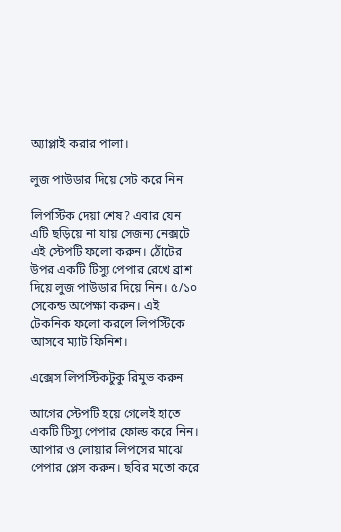অ্যাপ্লাই করার পালা।

লুজ পাউডার দিয়ে সেট করে নিন

লিপস্টিক দেয়া শেষ? এবার যেন এটি ছড়িয়ে না যায় সেজন্য নেক্সটে এই স্টেপটি ফলো করুন। ঠোঁটের উপর একটি টিস্যু পেপার রেখে ব্রাশ দিয়ে লুজ পাউডার দিয়ে নিন। ৫/১০ সেকেন্ড অপেক্ষা করুন। এই টেকনিক ফলো করলে লিপস্টিকে আসবে ম্যাট ফিনিশ।

এক্সেস লিপস্টিকটুকু রিমুভ করুন

আগের স্টেপটি হয়ে গেলেই হাতে একটি টিস্যু পেপার ফোল্ড করে নিন। আপার ও লোয়ার লিপসের মাঝে পেপার প্লেস করুন। ছবির মতো করে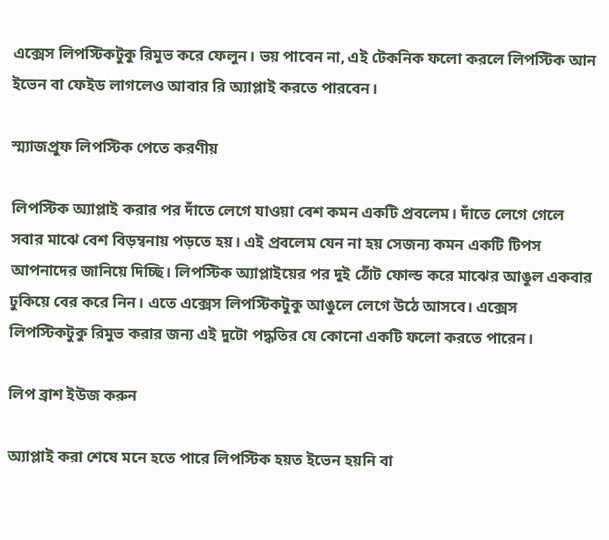এক্সেস লিপস্টিকটুকু রিমুভ করে ফেলুন। ভয় পাবেন না, এই টেকনিক ফলো করলে লিপস্টিক আন ইভেন বা ফেইড লাগলেও আবার রি অ্যাপ্লাই করতে পারবেন।

স্ম্যাজপ্রুফ লিপস্টিক পেতে করণীয়

লিপস্টিক অ্যাপ্লাই করার পর দাঁতে লেগে যাওয়া বেশ কমন একটি প্রবলেম। দাঁতে লেগে গেলে সবার মাঝে বেশ বিড়ম্বনায় পড়তে হয়। এই প্রবলেম যেন না হয় সেজন্য কমন একটি টিপস আপনাদের জানিয়ে দিচ্ছি। লিপস্টিক অ্যাপ্লাইয়ের পর দুই ঠোঁট ফোল্ড করে মাঝের আঙুল একবার ঢুকিয়ে বের করে নিন। এতে এক্সেস লিপস্টিকটুকু আঙুলে লেগে উঠে আসবে। এক্সেস লিপস্টিকটুকু রিমুভ করার জন্য এই দুটো পদ্ধতির যে কোনো একটি ফলো করতে পারেন।

লিপ ব্রাশ ইউজ করুন

অ্যাপ্লাই করা শেষে মনে হতে পারে লিপস্টিক হয়ত ইভেন হয়নি বা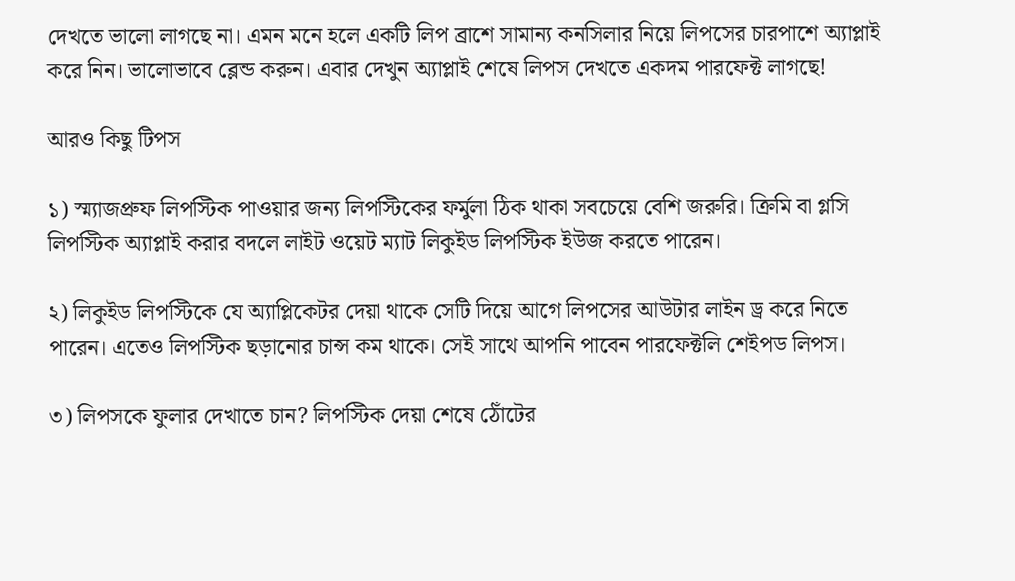দেখতে ভালো লাগছে না। এমন মনে হলে একটি লিপ ব্রাশে সামান্য কনসিলার নিয়ে লিপসের চারপাশে অ্যাপ্লাই করে নিন। ভালোভাবে ব্লেন্ড করুন। এবার দেখুন অ্যাপ্লাই শেষে লিপস দেখতে একদম পারফেক্ট লাগছে!

আরও কিছু টিপস

১) স্ম্যাজপ্রুফ লিপস্টিক পাওয়ার জন্য লিপস্টিকের ফর্মুলা ঠিক থাকা সবচেয়ে বেশি জরুরি। ক্রিমি বা গ্লসি লিপস্টিক অ্যাপ্লাই করার বদলে লাইট ওয়েট ম্যাট লিকুইড লিপস্টিক ইউজ করতে পারেন।

২) লিকুইড লিপস্টিকে যে অ্যাপ্লিকেটর দেয়া থাকে সেটি দিয়ে আগে লিপসের আউটার লাইন ড্র করে নিতে পারেন। এতেও লিপস্টিক ছড়ানোর চান্স কম থাকে। সেই সাথে আপনি পাবেন পারফেক্টলি শেইপড লিপস।

৩) লিপসকে ফুলার দেখাতে চান? লিপস্টিক দেয়া শেষে ঠোঁটের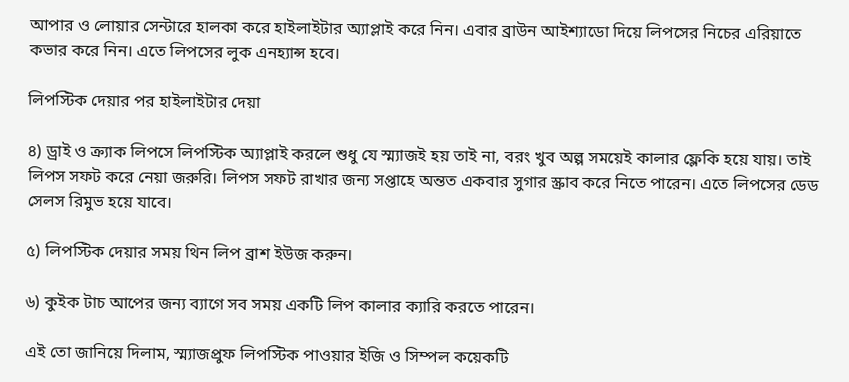আপার ও লোয়ার সেন্টারে হালকা করে হাইলাইটার অ্যাপ্লাই করে নিন। এবার ব্রাউন আইশ্যাডো দিয়ে লিপসের নিচের এরিয়াতে কভার করে নিন। এতে লিপসের লুক এনহ্যান্স হবে।

লিপস্টিক দেয়ার পর হাইলাইটার দেয়া

৪) ড্রাই ও ক্র্যাক লিপসে লিপস্টিক অ্যাপ্লাই করলে শুধু যে স্ম্যাজই হয় তাই না, বরং খুব অল্প সময়েই কালার ফ্লেকি হয়ে যায়। তাই লিপস সফট করে নেয়া জরুরি। লিপস সফট রাখার জন্য সপ্তাহে অন্তত একবার সুগার স্ক্রাব করে নিতে পারেন। এতে লিপসের ডেড সেলস রিমুভ হয়ে যাবে।

৫) লিপস্টিক দেয়ার সময় থিন লিপ ব্রাশ ইউজ করুন।

৬) কুইক টাচ আপের জন্য ব্যাগে সব সময় একটি লিপ কালার ক্যারি করতে পারেন।

এই তো জানিয়ে দিলাম, স্ম্যাজপ্রুফ লিপস্টিক পাওয়ার ইজি ও সিম্পল কয়েকটি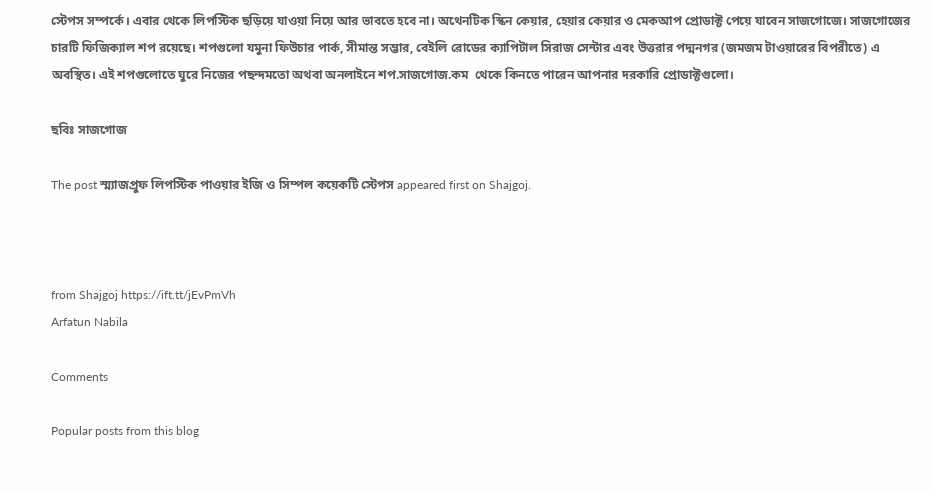স্টেপস সম্পর্কে। এবার থেকে লিপস্টিক ছড়িয়ে যাওয়া নিয়ে আর ভাবতে হবে না। অথেনটিক স্কিন কেয়ার, হেয়ার কেয়ার ও মেকআপ প্রোডাক্ট পেয়ে যাবেন সাজগোজে। সাজগোজের চারটি ফিজিক্যাল শপ রয়েছে। শপগুলো যমুনা ফিউচার পার্ক, সীমান্ত সম্ভার, বেইলি রোডের ক্যাপিটাল সিরাজ সেন্টার এবং উত্তরার পদ্মনগর (জমজম টাওয়ারের বিপরীতে) এ অবস্থিত। এই শপগুলোতে ঘুরে নিজের পছন্দমতো অথবা অনলাইনে শপ.সাজগোজ.কম  থেকে কিনতে পারেন আপনার দরকারি প্রোডাক্টগুলো।

ছবিঃ সাজগোজ

The post স্ম্যাজপ্রুফ লিপস্টিক পাওয়ার ইজি ও সিম্পল কয়েকটি স্টেপস appeared first on Shajgoj.



from Shajgoj https://ift.tt/jEvPmVh
Arfatun Nabila

Comments

Popular posts from this blog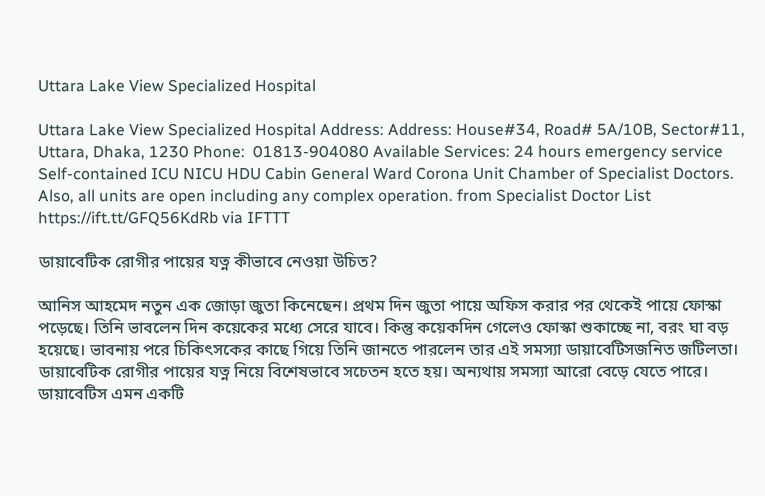Uttara Lake View Specialized Hospital

Uttara Lake View Specialized Hospital Address: Address: House#34, Road# 5A/10B, Sector#11, Uttara, Dhaka, 1230 Phone:  01813-904080 Available Services: 24 hours emergency service Self-contained ICU NICU HDU Cabin General Ward Corona Unit Chamber of Specialist Doctors. Also, all units are open including any complex operation. from Specialist Doctor List https://ift.tt/GFQ56KdRb via IFTTT

ডায়াবেটিক রোগীর পায়ের যত্ন কীভাবে নেওয়া উচিত?

আনিস আহমেদ নতুন এক জোড়া জুতা কিনেছেন। প্রথম দিন জুতা পায়ে অফিস করার পর থেকেই পায়ে ফোস্কা পড়েছে। তিনি ভাবলেন দিন কয়েকের মধ্যে সেরে যাবে। কিন্তু কয়েকদিন গেলেও ফোস্কা শুকাচ্ছে না, বরং ঘা বড় হয়েছে। ভাবনায় পরে চিকিৎসকের কাছে গিয়ে তিনি জানতে পারলেন তার এই সমস্যা ডায়াবেটিসজনিত জটিলতা। ডায়াবেটিক রোগীর পায়ের যত্ন নিয়ে বিশেষভাবে সচেতন হতে হয়। অন্যথায় সমস্যা আরো বেড়ে যেতে পারে। ডায়াবেটিস এমন একটি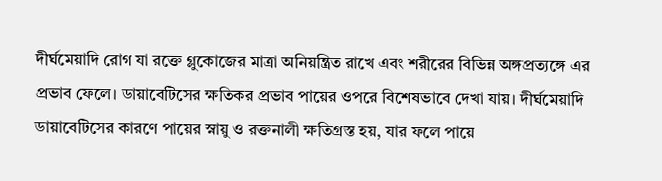দীর্ঘমেয়াদি রোগ যা রক্তে গ্লুকোজের মাত্রা অনিয়ন্ত্রিত রাখে এবং শরীরের বিভিন্ন অঙ্গপ্রত্যঙ্গে এর প্রভাব ফেলে। ডায়াবেটিসের ক্ষতিকর প্রভাব পায়ের ওপরে বিশেষভাবে দেখা যায়। দীর্ঘমেয়াদি ডায়াবেটিসের কারণে পায়ের স্নায়ু ও রক্তনালী ক্ষতিগ্রস্ত হয়, যার ফলে পায়ে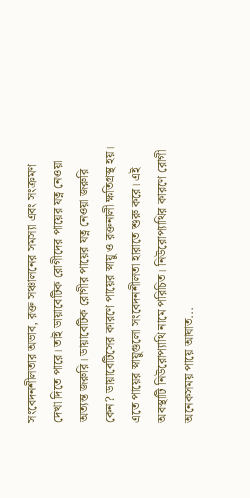সংবেদনশীলতার অভাব, রক্ত সঞ্চালনের সমস্যা এবং সংক্রমণ দেখা দিতে পারে। তাই ডায়াবেটিক রোগীদের পায়ের যত্ন নেওয়া অত্যন্ত জরুরি। ডায়াবেটিক রোগীর পায়ের যত্ন নেওয়া জরুরি কেন? ডায়াবেটিসের কারণে পায়ের স্নায়ু ও রক্তনালী ক্ষতিগ্রস্থ হয়। এতে পায়ের স্নায়ুগুলো সংবেদনশীলতা হারাতে শুরু করে। এই অবস্থাটি নিউরোপ্যাথি নামে পরিচিত। নিউরোপ্যাথির কারণে রোগী অনেকসময় পায়ে আঘাত...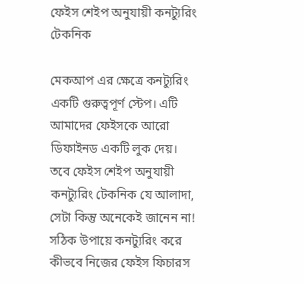ফেইস শেইপ অনুযায়ী কনট্যুরিং টেকনিক

মেকআপ এর ক্ষেত্রে কনট্যুরিং একটি গুরুত্বপূর্ণ স্টেপ। এটি আমাদের ফেইসকে আরো ডিফাইনড একটি লুক দেয়। তবে ফেইস শেইপ অনুযায়ী কনট্যুরিং টেকনিক যে আলাদা, সেটা কিন্তু অনেকেই জানেন না! সঠিক উপায়ে কনট্যুরিং করে কীভবে নিজের ফেইস ফিচারস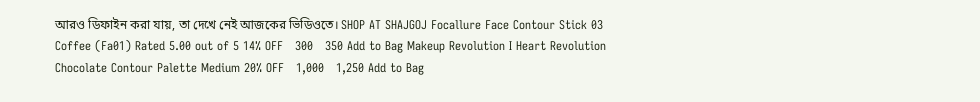আরও ডিফাইন করা যায়, তা দেখে নেই আজকের ভিডিওতে। SHOP AT SHAJGOJ Focallure Face Contour Stick 03 Coffee (Fa01) Rated 5.00 out of 5 14% OFF   300   350 Add to Bag Makeup Revolution I Heart Revolution Chocolate Contour Palette Medium 20% OFF   1,000   1,250 Add to Bag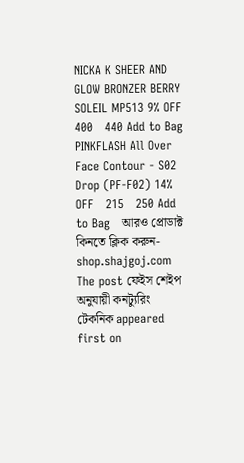NICKA K SHEER AND GLOW BRONZER BERRY SOLEIL MP513 9% OFF   400   440 Add to Bag PINKFLASH All Over Face Contour - S02 Drop (PF-F02) 14% OFF   215   250 Add to Bag   আরও প্রোডাক্ট কিনতে ক্লিক করুন-  shop.shajgoj.com The post ফেইস শেইপ অনুযায়ী কনট্যুরিং টেকনিক appeared first on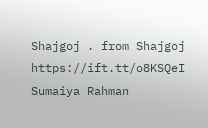Shajgoj . from Shajgoj https://ift.tt/o8KSQeI Sumaiya Rahman